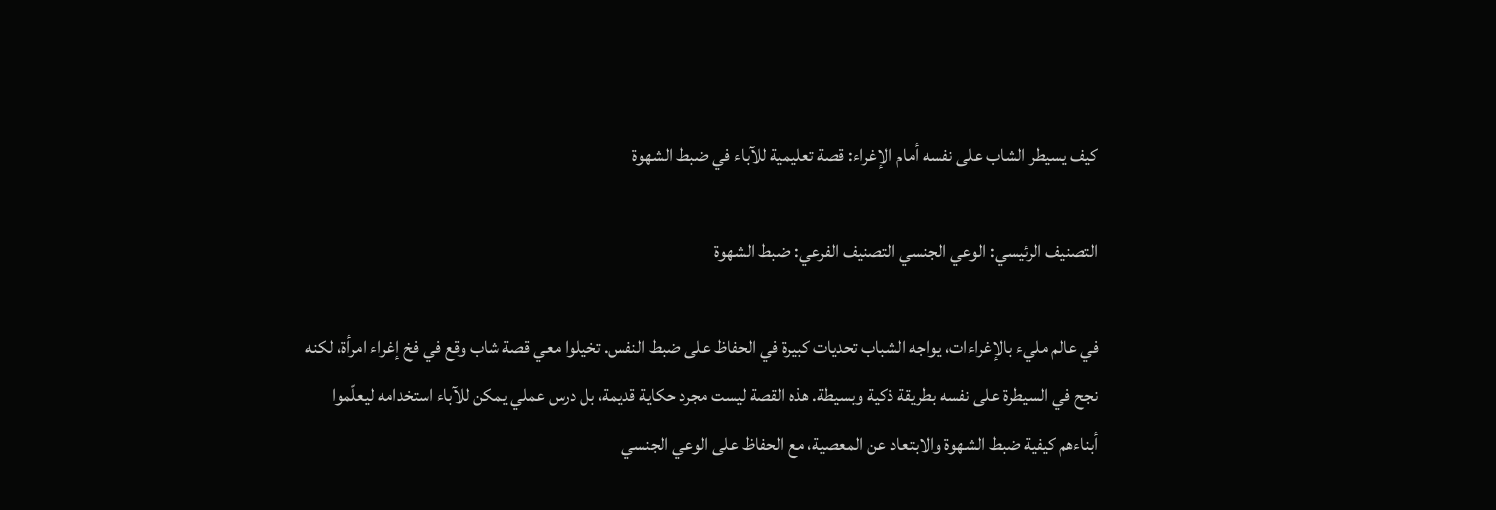كيف يسيطر الشاب على نفسه أمام الإغراء: قصة تعليمية للآباء في ضبط الشهوة

التصنيف الرئيسي: الوعي الجنسي التصنيف الفرعي: ضبط الشهوة

في عالم مليء بالإغراءات، يواجه الشباب تحديات كبيرة في الحفاظ على ضبط النفس. تخيلوا معي قصة شاب وقع في فخ إغراء امرأة، لكنه نجح في السيطرة على نفسه بطريقة ذكية وبسيطة. هذه القصة ليست مجرد حكاية قديمة، بل درس عملي يمكن للآباء استخدامه ليعلّموا أبناءهم كيفية ضبط الشهوة والابتعاد عن المعصية، مع الحفاظ على الوعي الجنسي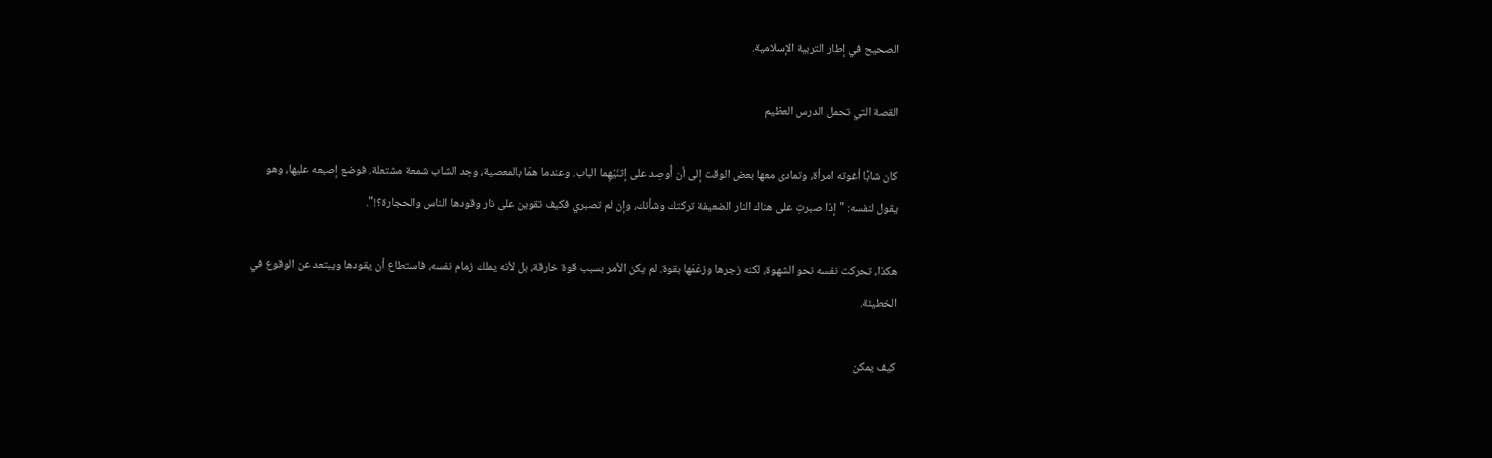الصحيح في إطار التربية الإسلامية.

القصة التي تحمل الدرس العظيم

كان شابًا أغوته امرأة، وتمادى معها بعض الوقت إلى أن أُوصِد على إثنَيْهِما الباب. وعندما همّا بالمعصية، وجد الشاب شمعة مشتعلة. فوضع إصبعه عليها، وهو يقول لنفسه: "إذا صبرتِ على هناك النار الضعيفة تركتك وشأنك، وإن لم تصبري فكيف تقوين على نار وقودها الناس والحجارة؟!".

هكذا، تحركت نفسه نحو الشهوة، لكنه زجرها وزعَمَها بقوة. لم يكن الأمر بسبب قوة خارقة، بل لأنه يملك زمام نفسه، فاستطاع أن يقودها ويبتعد عن الوقوع في الخطيئة.

كيف يمكن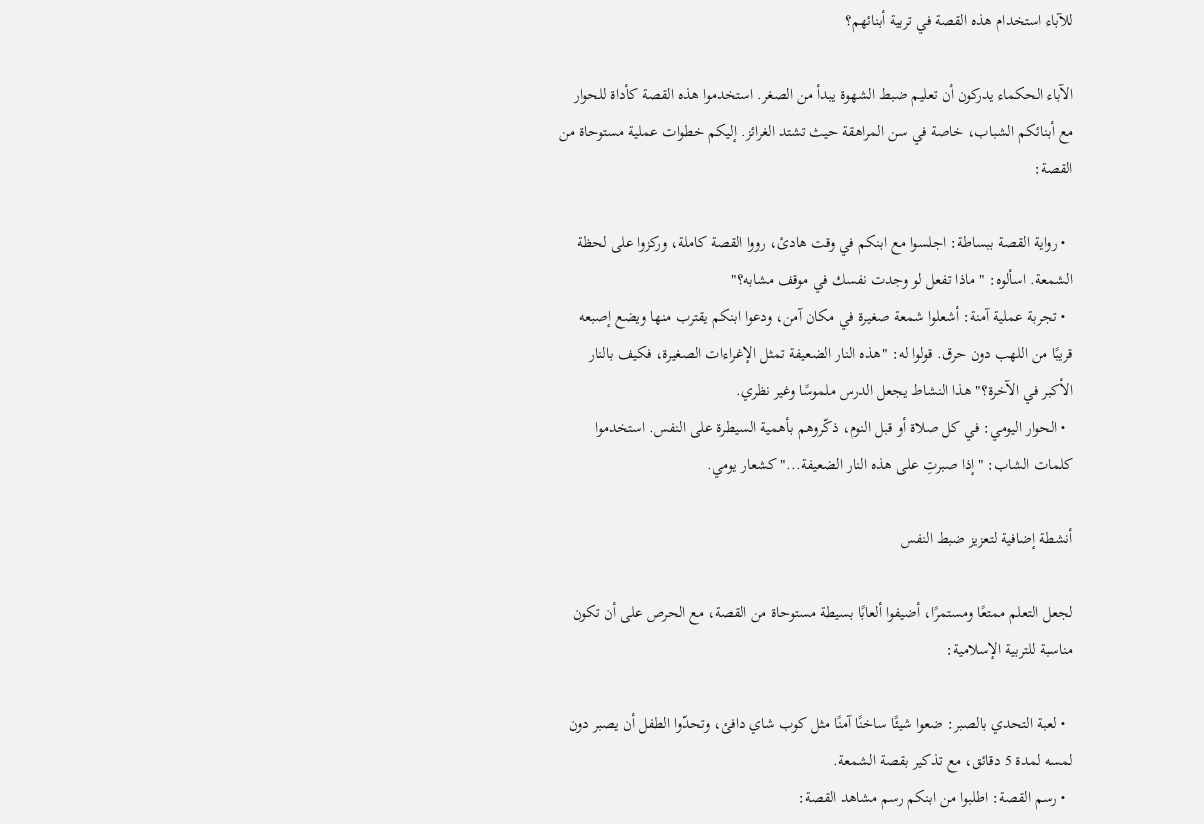للآباء استخدام هذه القصة في تربية أبنائهم؟

الآباء الحكماء يدركون أن تعليم ضبط الشهوة يبدأ من الصغر. استخدموا هذه القصة كأداة للحوار مع أبنائكم الشباب، خاصة في سن المراهقة حيث تشتد الغرائز. إليكم خطوات عملية مستوحاة من القصة:

  • رواية القصة ببساطة: اجلسوا مع ابنكم في وقت هادئ، رووا القصة كاملة، وركزوا على لحظة الشمعة. اسألوه: "ماذا تفعل لو وجدت نفسك في موقف مشابه؟"
  • تجربة عملية آمنة: أشعلوا شمعة صغيرة في مكان آمن، ودعوا ابنكم يقترب منها ويضع إصبعه قريبًا من اللهب دون حرق. قولوا له: "هذه النار الضعيفة تمثل الإغراءات الصغيرة، فكيف بالنار الأكبر في الآخرة؟" هذا النشاط يجعل الدرس ملموسًا وغير نظري.
  • الحوار اليومي: في كل صلاة أو قبل النوم، ذكّروهم بأهمية السيطرة على النفس. استخدموا كلمات الشاب: "إذا صبرتِ على هذه النار الضعيفة..." كشعار يومي.

أنشطة إضافية لتعزيز ضبط النفس

لجعل التعلم ممتعًا ومستمرًا، أضيفوا ألعابًا بسيطة مستوحاة من القصة، مع الحرص على أن تكون مناسبة للتربية الإسلامية:

  • لعبة التحدي بالصبر: ضعوا شيئًا ساخنًا آمنًا مثل كوب شاي دافئ، وتحدّوا الطفل أن يصبر دون لمسه لمدة 5 دقائق، مع تذكير بقصة الشمعة.
  • رسم القصة: اطلبوا من ابنكم رسم مشاهد القصة: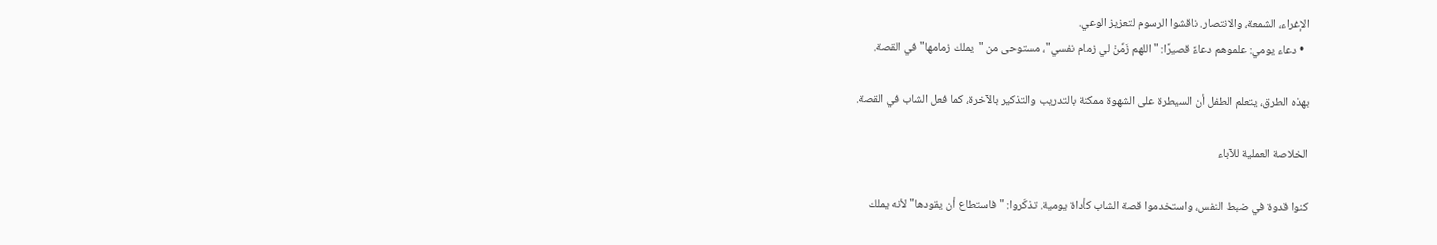الإغراء، الشمعة، والانتصار. ناقشوا الرسوم لتعزيز الوعي.
  • دعاء يومي: علموهم دعاءً قصيرًا: "اللهم زَمِّنْ لي زمام نفسي"، مستوحى من "يملك زمامها" في القصة.

بهذه الطرق، يتعلم الطفل أن السيطرة على الشهوة ممكنة بالتدريب والتذكير بالآخرة، كما فعل الشاب في القصة.

الخلاصة العملية للآباء

كنوا قدوة في ضبط النفس، واستخدموا قصة الشاب كأداة يومية. تذكّروا: "فاستطاع أن يقودها" لأنه يملك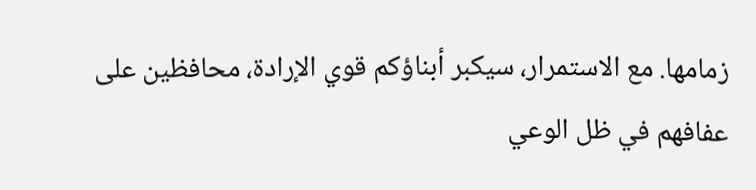زمامها. مع الاستمرار، سيكبر أبناؤكم قوي الإرادة، محافظين على عفافهم في ظل الوعي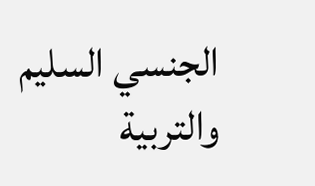الجنسي السليم والتربية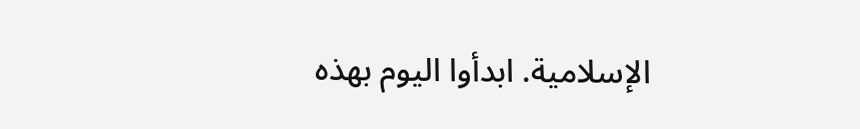الإسلامية. ابدأوا اليوم بهذه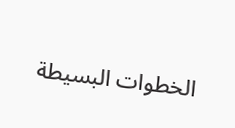الخطوات البسيطة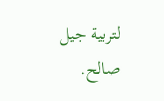لتربية جيل صالح.